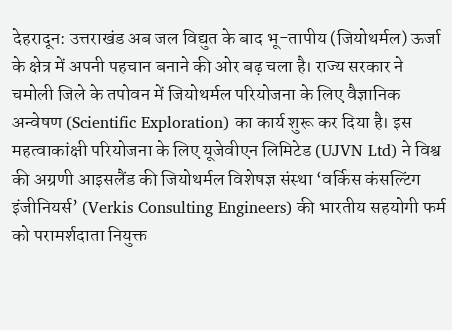देहरादून: उत्तराखंड अब जल विद्युत के बाद भू-तापीय (जियोथर्मल) ऊर्जा के क्षेत्र में अपनी पहचान बनाने की ओर बढ़ चला है। राज्य सरकार ने चमोली जिले के तपोवन में जियोथर्मल परियोजना के लिए वैज्ञानिक अन्वेषण (Scientific Exploration) का कार्य शुरू कर दिया है। इस महत्वाकांक्षी परियोजना के लिए यूजेवीएन लिमिटेड (UJVN Ltd) ने विश्व की अग्रणी आइसलैंड की जियोथर्मल विशेषज्ञ संस्था ‘वर्किस कंसल्टिंग इंजीनियर्स’ (Verkis Consulting Engineers) की भारतीय सहयोगी फर्म को परामर्शदाता नियुक्त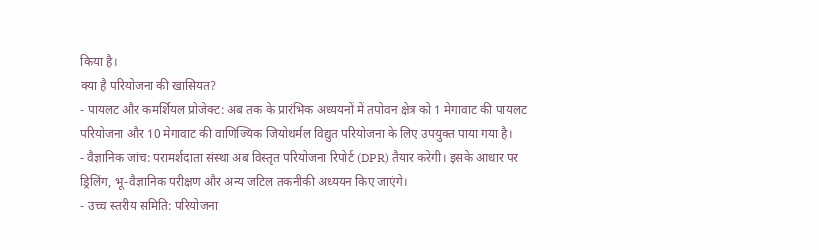किया है।
क्या है परियोजना की खासियत?
- पायलट और कमर्शियल प्रोजेक्ट: अब तक के प्रारंभिक अध्ययनों में तपोवन क्षेत्र को 1 मेगावाट की पायलट परियोजना और 10 मेगावाट की वाणिज्यिक जियोथर्मल विद्युत परियोजना के लिए उपयुक्त पाया गया है।
- वैज्ञानिक जांच: परामर्शदाता संस्था अब विस्तृत परियोजना रिपोर्ट (DPR) तैयार करेगी। इसके आधार पर ड्रिलिंग, भू-वैज्ञानिक परीक्षण और अन्य जटिल तकनीकी अध्ययन किए जाएंगे।
- उच्च स्तरीय समिति: परियोजना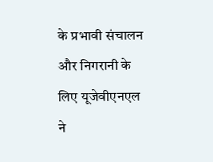के प्रभावी संचालन और निगरानी के लिए यूजेवीएनएल ने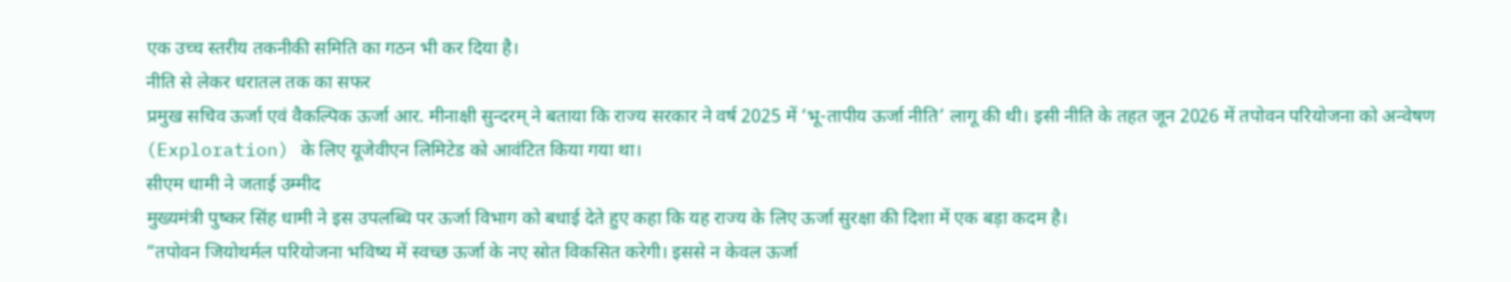एक उच्च स्तरीय तकनीकी समिति का गठन भी कर दिया है।
नीति से लेकर धरातल तक का सफर
प्रमुख सचिव ऊर्जा एवं वैकल्पिक ऊर्जा आर. मीनाक्षी सुन्दरम् ने बताया कि राज्य सरकार ने वर्ष 2025 में ‘भू-तापीय ऊर्जा नीति’ लागू की थी। इसी नीति के तहत जून 2026 में तपोवन परियोजना को अन्वेषण (Exploration) के लिए यूजेवीएन लिमिटेड को आवंटित किया गया था।
सीएम धामी ने जताई उम्मीद
मुख्यमंत्री पुष्कर सिंह धामी ने इस उपलब्धि पर ऊर्जा विभाग को बधाई देते हुए कहा कि यह राज्य के लिए ऊर्जा सुरक्षा की दिशा में एक बड़ा कदम है।
“तपोवन जियोथर्मल परियोजना भविष्य में स्वच्छ ऊर्जा के नए स्रोत विकसित करेगी। इससे न केवल ऊर्जा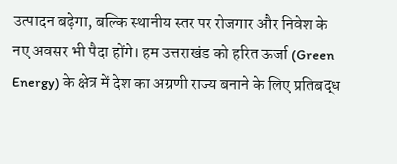उत्पादन बढ़ेगा, बल्कि स्थानीय स्तर पर रोजगार और निवेश के नए अवसर भी पैदा होंगे। हम उत्तराखंड को हरित ऊर्जा (Green Energy) के क्षेत्र में देश का अग्रणी राज्य बनाने के लिए प्रतिबद्ध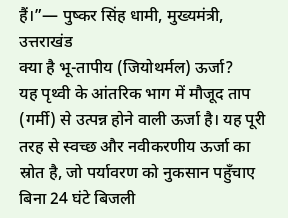हैं।”— पुष्कर सिंह धामी, मुख्यमंत्री, उत्तराखंड
क्या है भू-तापीय (जियोथर्मल) ऊर्जा?
यह पृथ्वी के आंतरिक भाग में मौजूद ताप (गर्मी) से उत्पन्न होने वाली ऊर्जा है। यह पूरी तरह से स्वच्छ और नवीकरणीय ऊर्जा का स्रोत है, जो पर्यावरण को नुकसान पहुँचाए बिना 24 घंटे बिजली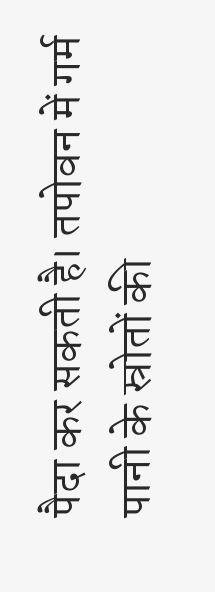पैदा कर सकती है। तपोवन में गर्म पानी के स्रोतों की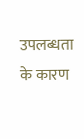उपलब्धता के कारण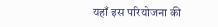यहाँ इस परियोजना की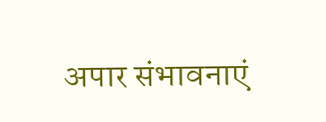अपार संभावनाएं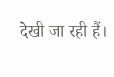देखी जा रही हैं।